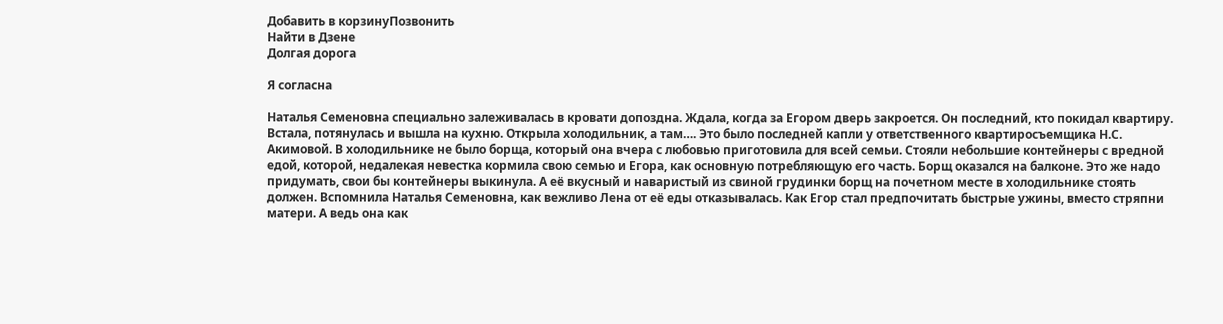Добавить в корзинуПозвонить
Найти в Дзене
Долгая дорога

Я согласна

Наталья Семеновна специально залеживалась в кровати допоздна. Ждала, когда за Егором дверь закроется. Он последний, кто покидал квартиру. Встала, потянулась и вышла на кухню. Открыла холодильник, а там…. Это было последней капли у ответственного квартиросъемщика Н.С. Акимовой. В холодильнике не было борща, который она вчера с любовью приготовила для всей семьи. Стояли небольшие контейнеры с вредной едой, которой, недалекая невестка кормила свою семью и Егора, как основную потребляющую его часть. Борщ оказался на балконе. Это же надо придумать, свои бы контейнеры выкинула. А её вкусный и наваристый из свиной грудинки борщ на почетном месте в холодильнике стоять должен. Вспомнила Наталья Семеновна, как вежливо Лена от её еды отказывалась. Как Егор стал предпочитать быстрые ужины, вместо стряпни матери. А ведь она как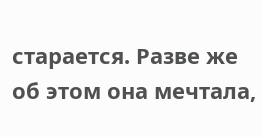старается. Разве же об этом она мечтала,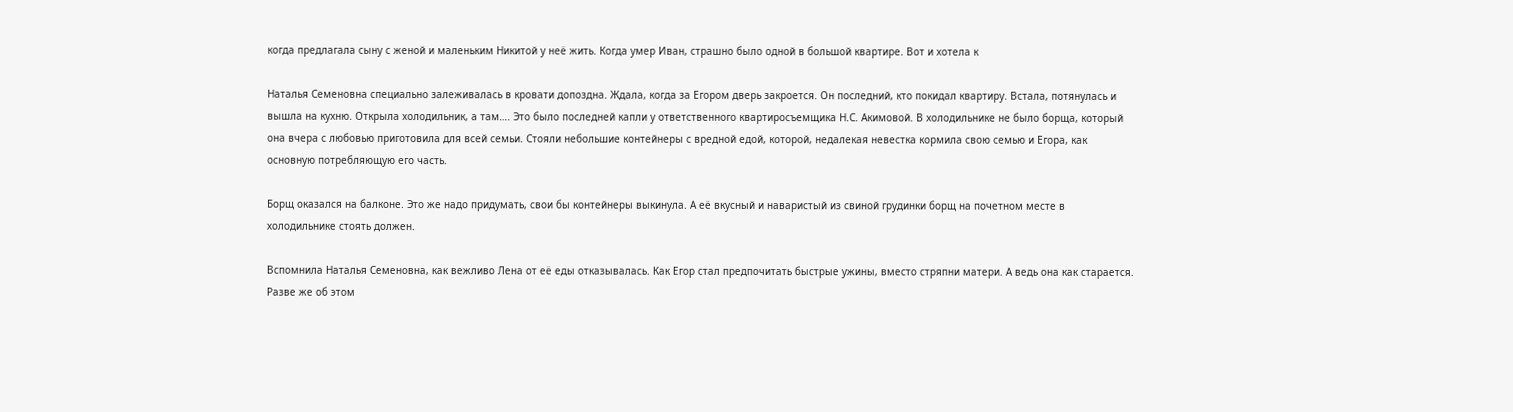когда предлагала сыну с женой и маленьким Никитой у неё жить. Когда умер Иван, страшно было одной в большой квартире. Вот и хотела к

Наталья Семеновна специально залеживалась в кровати допоздна. Ждала, когда за Егором дверь закроется. Он последний, кто покидал квартиру. Встала, потянулась и вышла на кухню. Открыла холодильник, а там…. Это было последней капли у ответственного квартиросъемщика Н.С. Акимовой. В холодильнике не было борща, который она вчера с любовью приготовила для всей семьи. Стояли небольшие контейнеры с вредной едой, которой, недалекая невестка кормила свою семью и Егора, как основную потребляющую его часть.

Борщ оказался на балконе. Это же надо придумать, свои бы контейнеры выкинула. А её вкусный и наваристый из свиной грудинки борщ на почетном месте в холодильнике стоять должен.

Вспомнила Наталья Семеновна, как вежливо Лена от её еды отказывалась. Как Егор стал предпочитать быстрые ужины, вместо стряпни матери. А ведь она как старается. Разве же об этом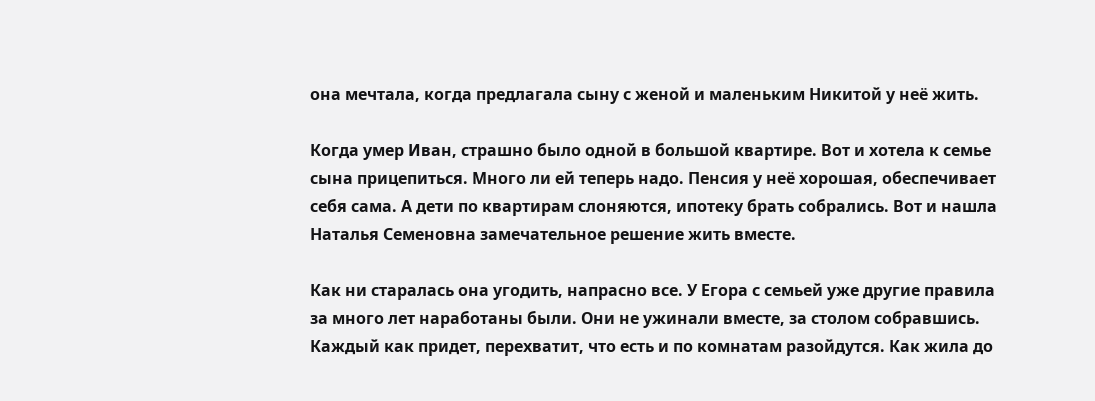она мечтала, когда предлагала сыну с женой и маленьким Никитой у неё жить.

Когда умер Иван, страшно было одной в большой квартире. Вот и хотела к семье сына прицепиться. Много ли ей теперь надо. Пенсия у неё хорошая, обеспечивает себя сама. А дети по квартирам слоняются, ипотеку брать собрались. Вот и нашла Наталья Семеновна замечательное решение жить вместе.

Как ни старалась она угодить, напрасно все. У Егора с семьей уже другие правила за много лет наработаны были. Они не ужинали вместе, за столом собравшись. Каждый как придет, перехватит, что есть и по комнатам разойдутся. Как жила до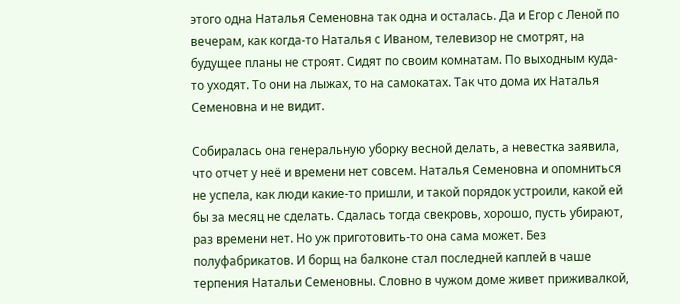этого одна Наталья Семеновна так одна и осталась. Да и Егор с Леной по вечерам, как когда-то Наталья с Иваном, телевизор не смотрят, на будущее планы не строят. Сидят по своим комнатам. По выходным куда-то уходят. То они на лыжах, то на самокатах. Так что дома их Наталья Семеновна и не видит.

Собиралась она генеральную уборку весной делать, а невестка заявила, что отчет у неё и времени нет совсем. Наталья Семеновна и опомниться не успела, как люди какие-то пришли, и такой порядок устроили, какой ей бы за месяц не сделать. Сдалась тогда свекровь, хорошо, пусть убирают, раз времени нет. Но уж приготовить-то она сама может. Без полуфабрикатов. И борщ на балконе стал последней каплей в чаше терпения Натальи Семеновны. Словно в чужом доме живет приживалкой,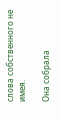слова собственного не имея.

Она собрала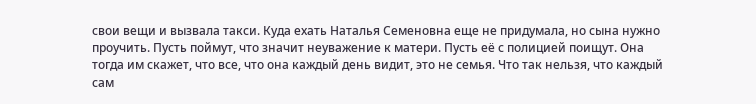свои вещи и вызвала такси. Куда ехать Наталья Семеновна еще не придумала, но сына нужно проучить. Пусть поймут, что значит неуважение к матери. Пусть её с полицией поищут. Она тогда им скажет, что все, что она каждый день видит, это не семья. Что так нельзя, что каждый сам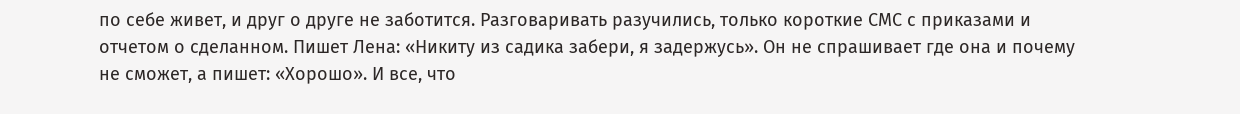по себе живет, и друг о друге не заботится. Разговаривать разучились, только короткие СМС с приказами и отчетом о сделанном. Пишет Лена: «Никиту из садика забери, я задержусь». Он не спрашивает где она и почему не сможет, а пишет: «Хорошо». И все, что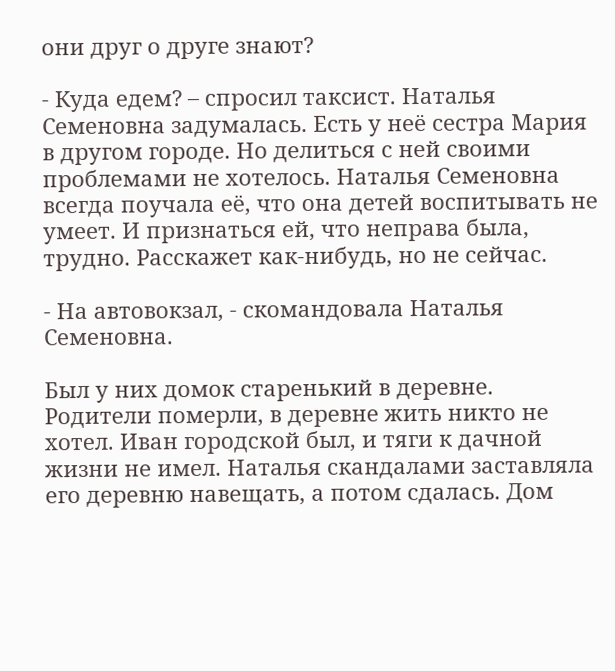они друг о друге знают?

- Куда едем? – спросил таксист. Наталья Семеновна задумалась. Есть у неё сестра Мария в другом городе. Но делиться с ней своими проблемами не хотелось. Наталья Семеновна всегда поучала её, что она детей воспитывать не умеет. И признаться ей, что неправа была, трудно. Расскажет как-нибудь, но не сейчас.

- На автовокзал, - скомандовала Наталья Семеновна.

Был у них домок старенький в деревне. Родители померли, в деревне жить никто не хотел. Иван городской был, и тяги к дачной жизни не имел. Наталья скандалами заставляла его деревню навещать, а потом сдалась. Дом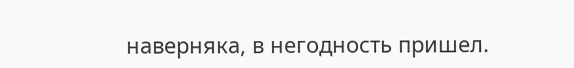наверняка, в негодность пришел.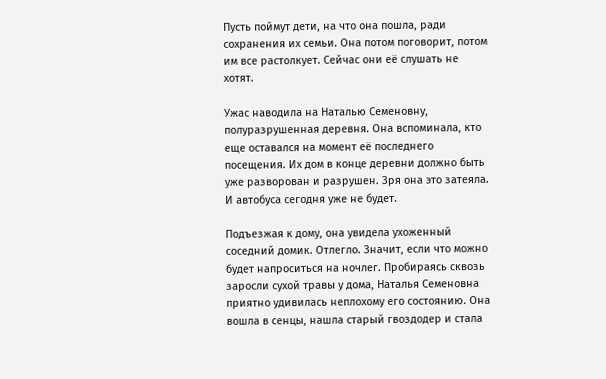Пусть поймут дети, на что она пошла, ради сохранения их семьи. Она потом поговорит, потом им все растолкует. Сейчас они её слушать не хотят.

Ужас наводила на Наталью Семеновну, полуразрушенная деревня. Она вспоминала, кто еще оставался на момент её последнего посещения. Их дом в конце деревни должно быть уже разворован и разрушен. Зря она это затеяла. И автобуса сегодня уже не будет.

Подъезжая к дому, она увидела ухоженный соседний домик. Отлегло. Значит, если что можно будет напроситься на ночлег. Пробираясь сквозь заросли сухой травы у дома, Наталья Семеновна приятно удивилась неплохому его состоянию. Она вошла в сенцы, нашла старый гвоздодер и стала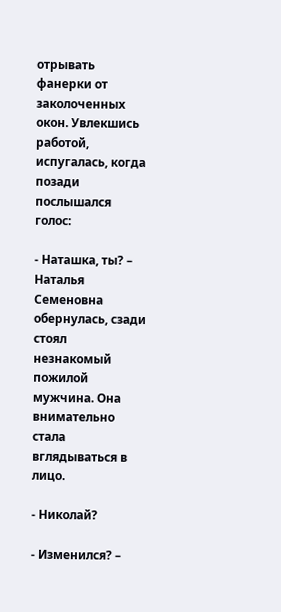отрывать фанерки от заколоченных окон. Увлекшись работой, испугалась, когда позади послышался голос:

- Наташка, ты? – Наталья Семеновна обернулась, сзади стоял незнакомый пожилой мужчина. Она внимательно стала вглядываться в лицо.

- Николай?

- Изменился? –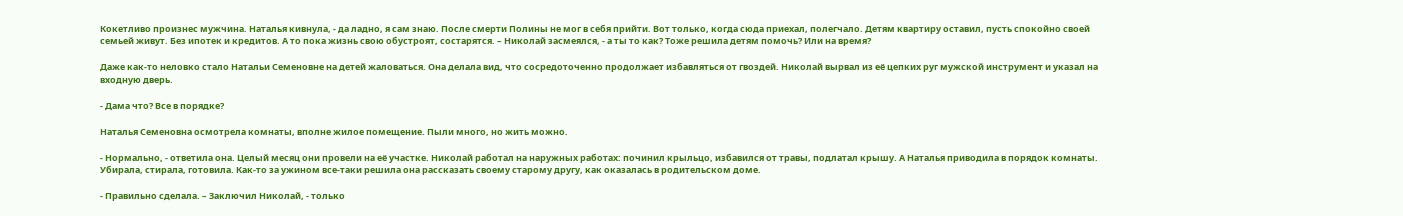Кокетливо произнес мужчина. Наталья кивнула, - да ладно, я сам знаю. После смерти Полины не мог в себя прийти. Вот только, когда сюда приехал, полегчало. Детям квартиру оставил, пусть спокойно своей семьей живут. Без ипотек и кредитов. А то пока жизнь свою обустроят, состарятся. – Николай засмеялся, - а ты то как? Тоже решила детям помочь? Или на время?

Даже как-то неловко стало Натальи Семеновне на детей жаловаться. Она делала вид, что сосредоточенно продолжает избавляться от гвоздей. Николай вырвал из её цепких руг мужской инструмент и указал на входную дверь.

- Дама что? Все в порядке?

Наталья Семеновна осмотрела комнаты, вполне жилое помещение. Пыли много, но жить можно.

- Нормально, - ответила она. Целый месяц они провели на её участке. Николай работал на наружных работах: починил крыльцо, избавился от травы, подлатал крышу. А Наталья приводила в порядок комнаты. Убирала, стирала, готовила. Как-то за ужином все-таки решила она рассказать своему старому другу, как оказалась в родительском доме.

- Правильно сделала. – Заключил Николай, - только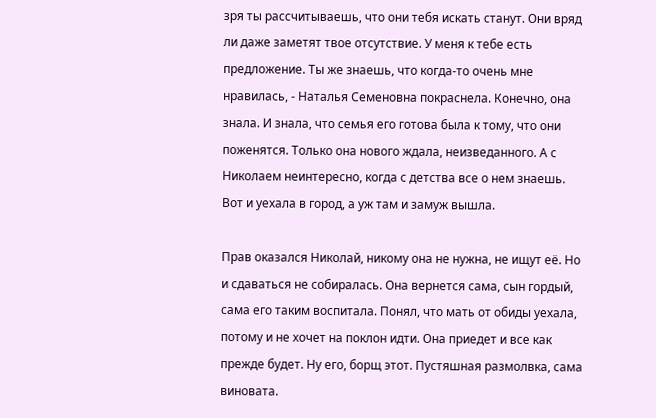зря ты рассчитываешь, что они тебя искать станут. Они вряд ли даже заметят твое отсутствие. У меня к тебе есть предложение. Ты же знаешь, что когда-то очень мне нравилась, - Наталья Семеновна покраснела. Конечно, она знала. И знала, что семья его готова была к тому, что они поженятся. Только она нового ждала, неизведанного. А с Николаем неинтересно, когда с детства все о нем знаешь. Вот и уехала в город, а уж там и замуж вышла.

Прав оказался Николай, никому она не нужна, не ищут её. Но и сдаваться не собиралась. Она вернется сама, сын гордый, сама его таким воспитала. Понял, что мать от обиды уехала, потому и не хочет на поклон идти. Она приедет и все как прежде будет. Ну его, борщ этот. Пустяшная размолвка, сама виновата.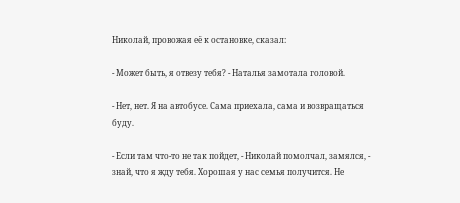Николай, провожая её к остановке, сказал:

- Может быть, я отвезу тебя? - Наталья замотала головой.

- Нет, нет. Я на автобусе. Сама приехала, сама и возвращаться буду.

- Если там что-то не так пойдет, - Николай помолчал, замялся, - знай, что я жду тебя. Хорошая у нас семья получится. Не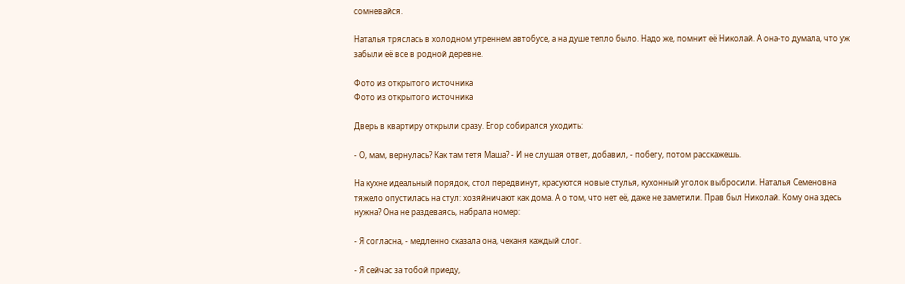сомневайся.

Наталья тряслась в холодном утреннем автобусе, а на душе тепло было. Надо же, помнит её Николай. А она-то думала, что уж забыли её все в родной деревне.

Фото из открытого источника
Фото из открытого источника

Дверь в квартиру открыли сразу. Егор собирался уходить:

- О, мам, вернулась? Как там тетя Маша? - И не слушая ответ, добавил, - побегу, потом расскажешь.

На кухне идеальный порядок, стол передвинут, красуются новые стулья, кухонный уголок выбросили. Наталья Семеновна тяжело опустилась на стул: хозяйничают как дома. А о том, что нет её, даже не заметили. Прав был Николай. Кому она здесь нужна? Она не раздеваясь, набрала номер:

- Я согласна, - медленно сказала она, чеканя каждый слог.

- Я сейчас за тобой приеду,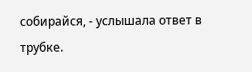собирайся, - услышала ответ в трубке.